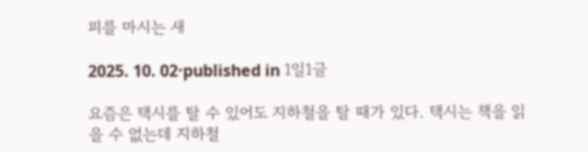피를 마시는 새

2025. 10. 02·published in 1일1글

요즘은 택시를 탈 수 있어도 지하철을 탈 때가 있다. 택시는 책을 읽을 수 없는데 지하철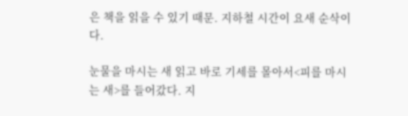은 책을 읽을 수 있기 때문. 지하철 시간이 요새 순삭이다.

눈물을 마시는 새 읽고 바로 기세를 몰아서<피를 마시는 새>를 들어갔다. 지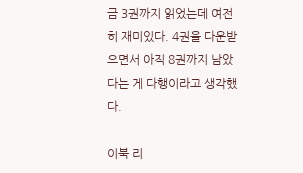금 3권까지 읽었는데 여전히 재미있다. 4권을 다운받으면서 아직 8권까지 남았다는 게 다행이라고 생각했다.

이북 리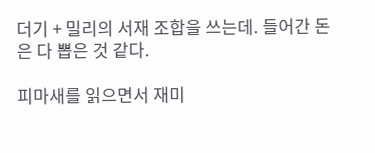더기 + 밀리의 서재 조합을 쓰는데. 들어간 돈은 다 뽑은 것 같다.

피마새를 읽으면서 재미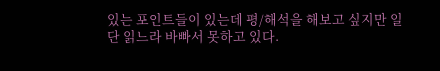있는 포인트들이 있는데 평/해석을 해보고 싶지만 일단 읽느라 바빠서 못하고 있다.